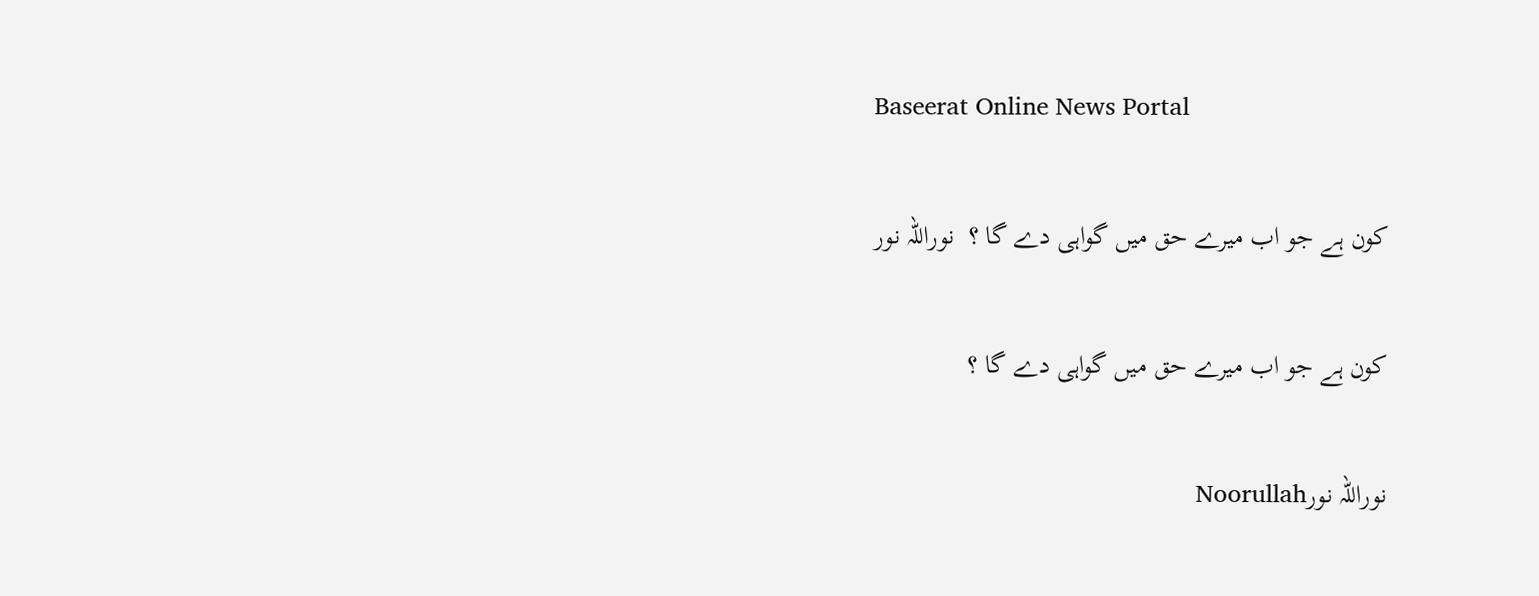Baseerat Online News Portal

کون ہے جو اب میرے حق میں گواہی دے گا ؟  نوراللہ نور

کون ہے جو اب میرے حق میں گواہی دے گا ؟

نوراللہ نورNoorullah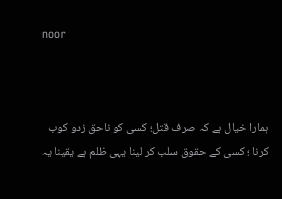noor



ہمارا خیال ہے کہ صرف قتل؛ کسی کو ناحق زدو کوب کرنا ؛ کسی کے حقوق سلب کر لینا یہی ظلم ہے یقینا یہ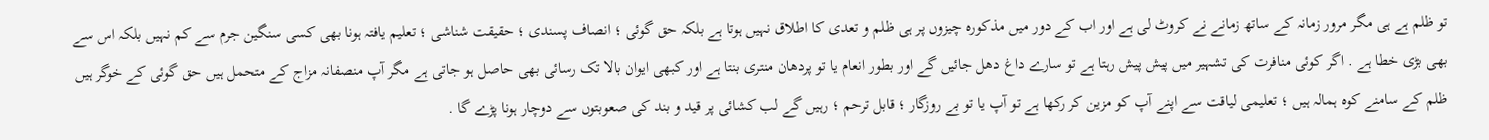تو ظلم ہے ہی مگر مرور زمانہ کے ساتھ زمانے نے کروٹ لی ہے اور اب کے دور میں مذکورہ چیزو‌ں پر ہی ظلم و تعدی کا اطلاق نہیں ہوتا ہے بلکہ حق گوئی ؛ انصاف پسندی ؛ حقیقت شناشی ؛ تعلیم یافتہ ہونا بھی کسی سنگین جرم سے کم نہیں بلکہ اس سے بھی بڑی خطا ہے . اگر کوئی منافرت کی تشہیر میں پیش پیش رہتا ہے تو سارے داغ دھل جائیں گے اور بطور انعام یا تو پردھان منتری بنتا ہے اور کبھی ایوان بالا تک رسائی بھی حاصل ہو جاتی ہے مگر آپ منصفانہ مزاج کے متحمل ہیں حق گوئی کے خوگر ہیں ظلم کے سامنے کوہ ہمالہ ہیں ؛ تعلیمی لیاقت سے اپنے آپ کو مزین کر رکھا ہے تو آپ یا تو بے روزگار ؛ قابل ترحم ؛ رہیں گے لب کشائی پر قید و بند کی صعوبتوں سے دوچار ہونا پڑے گا .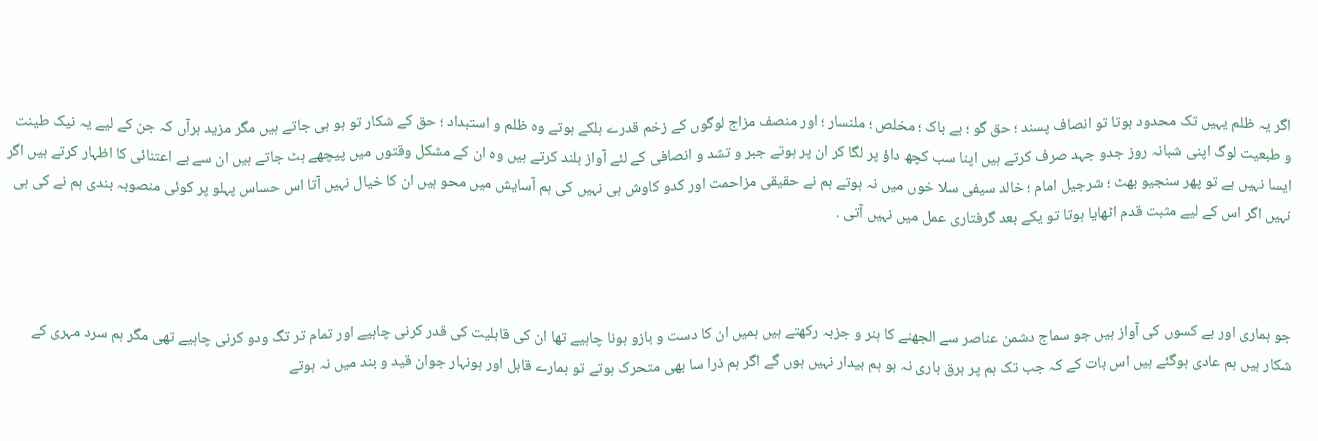اگر یہ ظلم یہیں تک محدود ہوتا تو انصاف پسند ؛ حق گو ؛ بے باک ؛ مخلص ؛ ملنسار ؛ اور منصف مزاج لوگوں کے زخم قدرے ہلکے ہوتے وہ ظلم و استبداد ؛ حق کے شکار تو ہو ہی جاتے ہیں مگر مزید برآں کہ جن کے لیے یہ نیک طینت و طبعیت لوگ اپنی شبانہ روز جدو جہد صرف کرتے ہیں اپنا سب کچھ داؤ پر لگا کر ان پر ہوتے جبر و تشد و انصافی کے لئے آواز بلند کرتے ہیں وہ ان کے مشکل وقتوں میں پیچھے ہٹ جاتے ہیں ان سے بے اعتنائی کا اظہار کرتے ہیں اگر ایسا نہیں ہے تو پھر سنجیو بھٹ ؛ شرجیل امام ؛ خالد سیفی سلا خوں میں نہ ہوتے ہم نے حقیقی مزاحمت اور کدو کاوش ہی نہیں کی ہم آسایش میں محو ہیں ان کا خیال نہیں آتا اس حساس پہلو پر کوئی منصوبہ بندی ہم نے کی ہی نہیں اگر اس کے لیے مثبت قدم اٹھایا ہوتا تو یکے بعد گرفتاری عمل میں نہیں آتی .



جو ہماری اور بے کسوں کی آواز ہیں جو سماج دشمن عناصر سے الجھنے کا ہنر و جزبہ رکھتے ہیں ہمیں ان کا دست و بازو ہونا چاہیے تھا ان کی قابلیت کی قدر کرنی چاہیے اور تمام تر تگ ودو کرنی چاہیے تھی مگر ہم‌ سرد مہری کے شکار ہیں ہم عادی ہوگئے ہیں اس بات کے کہ جب تک ہم پر برق باری نہ ہو ہم بیدار نہیں ہوں گے اگر ہم ذرا سا بھی متحرک ہوتے تو ہمارے قابل اور ہونہار جوان قید و بند میں نہ ہوتے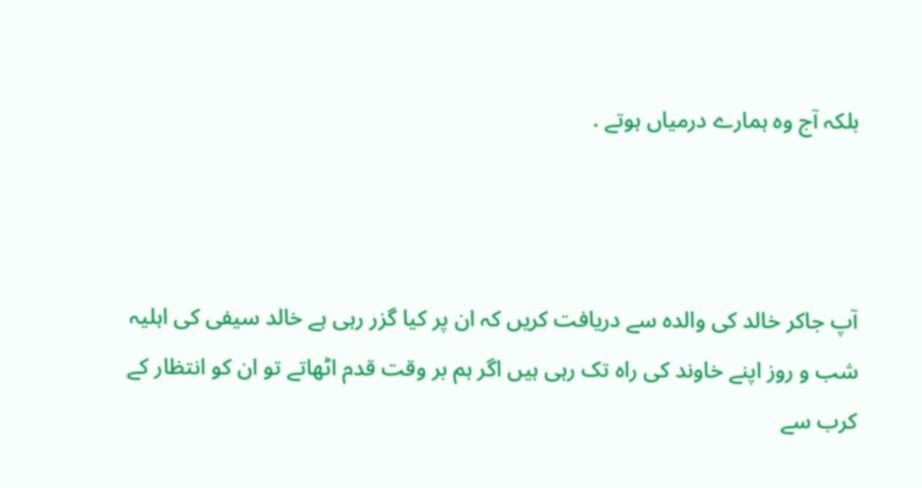بلکہ آج وہ ہمارے درمیاں ہوتے .



آپ جاکر خالد کی والدہ سے دریافت کریں کہ ان پر کیا گزر رہی ہے خالد سیفی کی اہلیہ شب و روز اپنے خاوند کی راہ تک رہی ہیں اگر ہم بر وقت قدم اٹھاتے تو ان کو انتظار کے کرب سے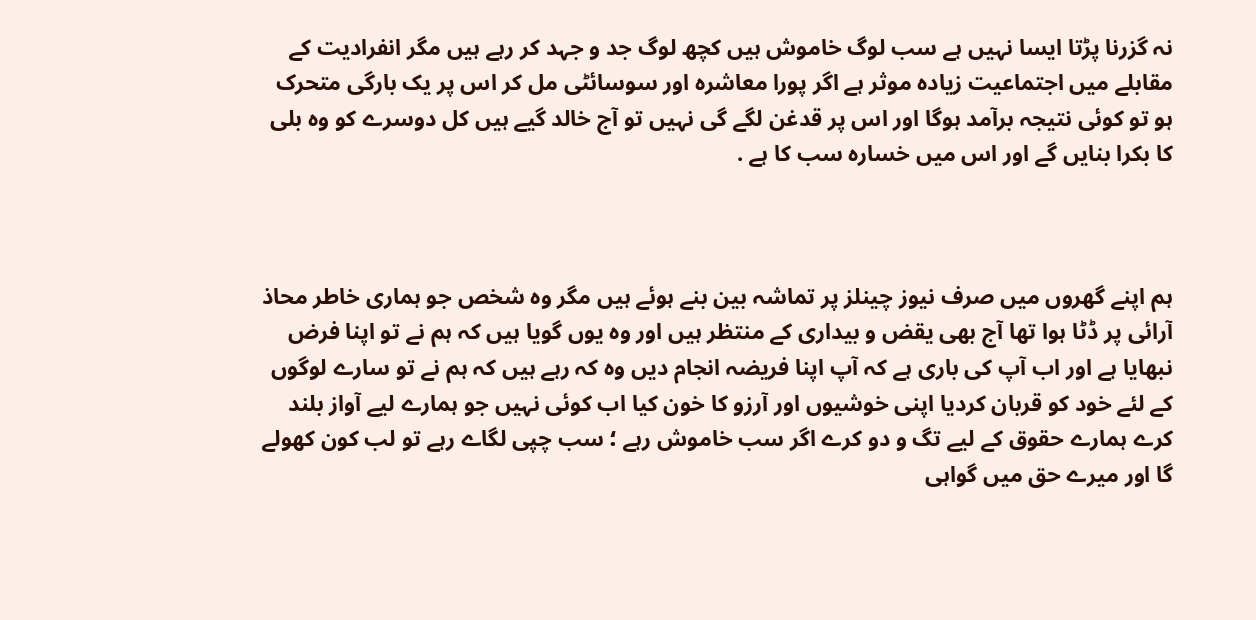نہ گزرنا پڑتا ایسا نہیں ہے سب لوگ خاموش ہیں کچھ لوگ جد و جہد کر رہے ہیں مگر انفرادیت کے مقابلے میں اجتماعیت زیادہ موثر ہے اگر پورا معاشرہ اور سوسائٹی مل کر اس پر یک بارگی متحرک ہو تو کوئی نتیجہ برآمد ہوگا اور اس پر قدغن لگے گی نہیں تو آج خالد گیے ہیں کل دوسرے کو وہ بلی کا بکرا بنایں گے اور اس میں خسارہ سب کا ہے .



ہم‌ اپنے گھروں میں صرف نیوز چینلز پر تماشہ بین بنے ہوئے ہیں مگر وہ شخص جو ہماری خاطر محاذ آرائی پر ڈٹا ہوا تھا آج بھی یقض و بیداری کے منتظر ہیں اور وہ یوں گویا ہیں کہ ہم نے تو اپنا فرض نبھایا ہے اور اب آپ کی باری ہے کہ آپ اپنا فریضہ انجام دیں وہ کہ رہے ہیں کہ ہم نے تو سارے لوگوں کے لئے خود کو قربان کردیا اپنی خوشیوں اور آرزو کا خون کیا اب کوئی نہیں جو ہمارے لیے آواز بلند کرے ہمارے حقوق کے لیے تگ و دو کرے اگر سب خاموش رہے ؛ سب چپی لگاے رہے تو لب کون کھولے گا اور میرے حق میں گواہی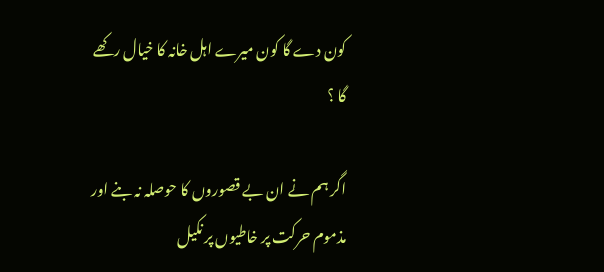کون دے گا کون میرے اہل خانہ کا خیال رکھے گا ؟

اگر ہم نے ان بے قصوروں کا حوصلہ نہ بنے اور مذموم حرکت پر خاطیوں پر نکیل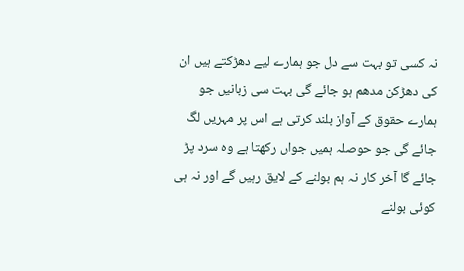نہ کسی تو بہت سے دل جو ہمارے لیے دھڑکتے ہیں ان کی دھڑکن مدھم ہو جائے گی بہت سی زبانیں جو ہمارے حقوق کے آواز بلند کرتی ہے اس پر مہریں لگ جائے گی جو حوصلہ ہمیں جواں رکھتا ہے وہ سرد پڑ جائے گا آخر کار نہ ہم بولنے کے لایق رہیں گے اور نہ ہی کوئی بولنے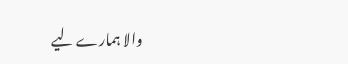والا ہمارے لیے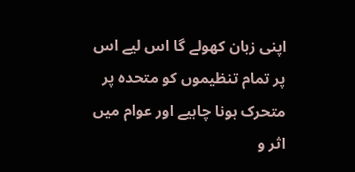اپنی زبان کھولے گا اس لیے اس پر تمام تنظیموں کو متحدہ پر متحرک ہونا چاہیے اور عوام میں اثر و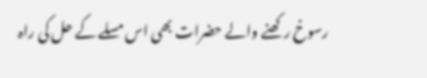رسوخ رکھنے والے حضرات بھی اس مسلے کے حل کی راہ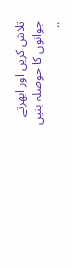تلاش کریں اور ابھرتے جوانوں کا حوصلہ بنیں ..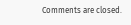Comments are closed.